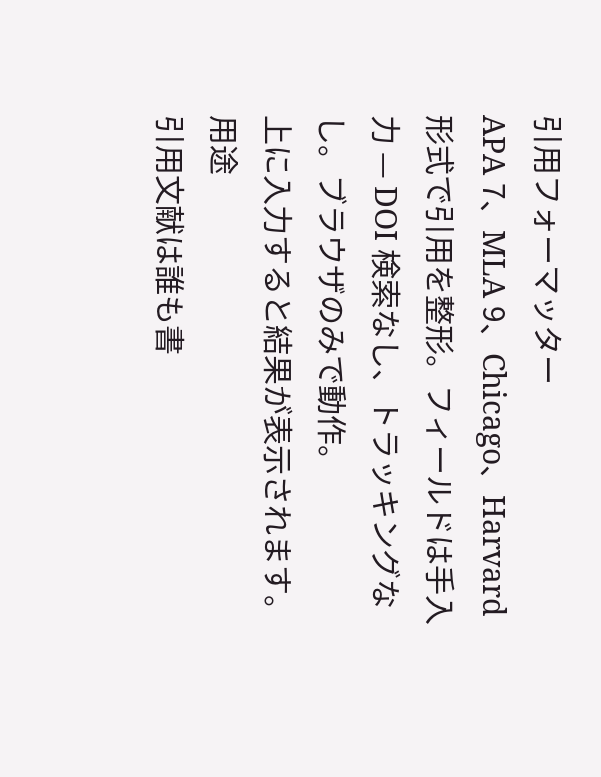引用フォーマッター
APA 7、MLA 9、Chicago、Harvard 形式で引用を整形。フィールドは手入力 — DOI 検索なし、トラッキングなし。ブラウザのみで動作。
上に入力すると結果が表示されます。
用途
引用文献は誰も書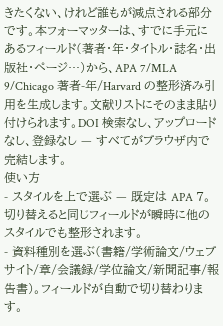きたくない、けれど誰もが減点される部分です。本フォーマッターは、すでに手元にあるフィールド(著者・年・タイトル・誌名・出版社・ページ…)から、APA 7/MLA 9/Chicago 著者-年/Harvard の整形済み引用を生成します。文献リストにそのまま貼り付けられます。DOI 検索なし、アップロードなし、登録なし — すべてがブラウザ内で完結します。
使い方
- スタイルを上で選ぶ — 既定は APA 7。切り替えると同じフィールドが瞬時に他のスタイルでも整形されます。
- 資料種別を選ぶ(書籍/学術論文/ウェブサイト/章/会議録/学位論文/新聞記事/報告書)。フィールドが自動で切り替わります。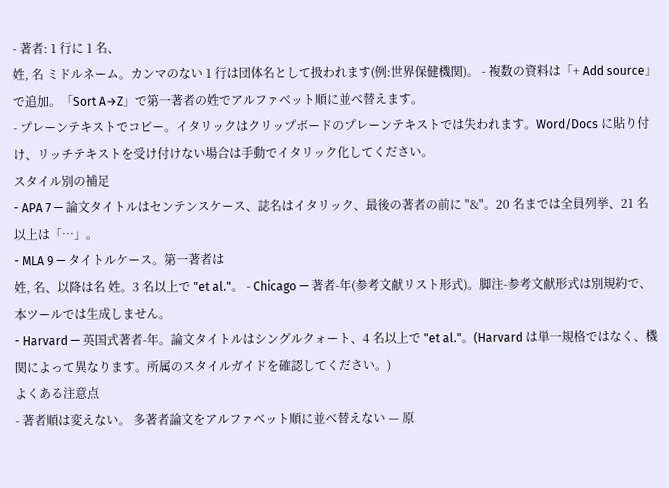- 著者: 1 行に 1 名、
姓, 名 ミドルネーム。カンマのない 1 行は団体名として扱われます(例:世界保健機関)。 - 複数の資料は「+ Add source」で追加。「Sort A→Z」で第一著者の姓でアルファベット順に並べ替えます。
- プレーンテキストでコピー。イタリックはクリップボードのプレーンテキストでは失われます。Word/Docs に貼り付け、リッチテキストを受け付けない場合は手動でイタリック化してください。
スタイル別の補足
- APA 7 — 論文タイトルはセンテンスケース、誌名はイタリック、最後の著者の前に "&"。20 名までは全員列挙、21 名以上は「…」。
- MLA 9 — タイトルケース。第一著者は
姓, 名、以降は名 姓。3 名以上で "et al."。 - Chicago — 著者-年(参考文献リスト形式)。脚注-参考文献形式は別規約で、本ツールでは生成しません。
- Harvard — 英国式著者-年。論文タイトルはシングルクォート、4 名以上で "et al."。(Harvard は単一規格ではなく、機関によって異なります。所属のスタイルガイドを確認してください。)
よくある注意点
- 著者順は変えない。 多著者論文をアルファベット順に並べ替えない — 原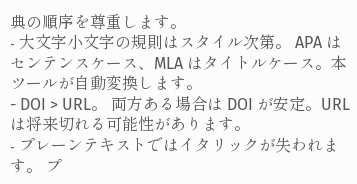典の順序を尊重します。
- 大文字小文字の規則はスタイル次第。 APA はセンテンスケース、MLA はタイトルケース。本ツールが自動変換します。
- DOI > URL。 両方ある場合は DOI が安定。URL は将来切れる可能性があります。
- プレーンテキストではイタリックが失われます。 プ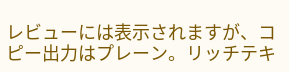レビューには表示されますが、コピー出力はプレーン。リッチテキ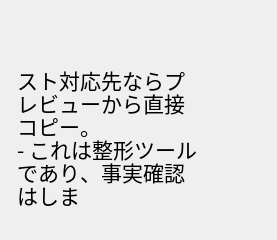スト対応先ならプレビューから直接コピー。
- これは整形ツールであり、事実確認はしま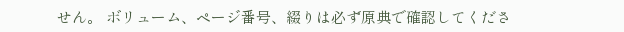せん。 ボリューム、ページ番号、綴りは必ず原典で確認してくださ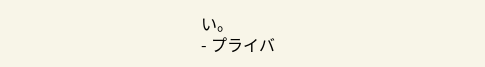い。
- プライバ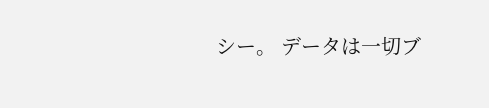シー。 データは一切ブ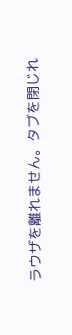ラウザを離れません。タブを閉じれ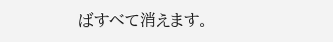ばすべて消えます。